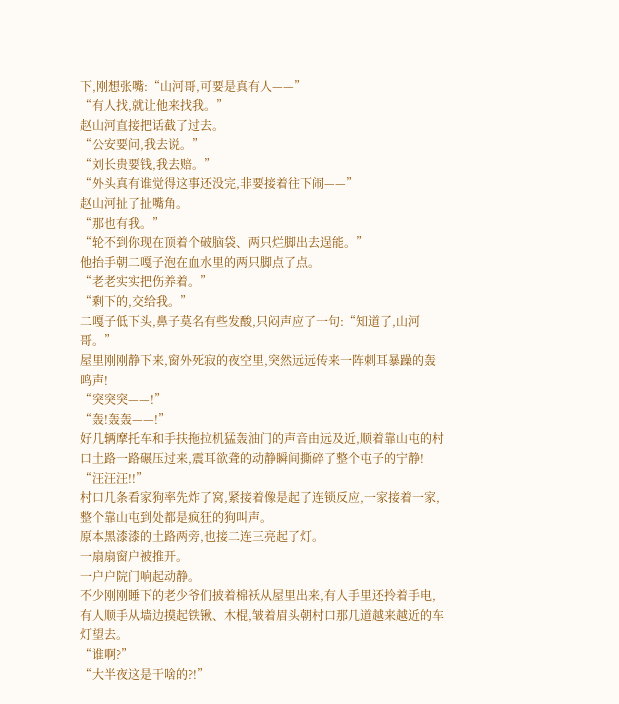下,刚想张嘴:“山河哥,可要是真有人——”
“有人找,就让他来找我。”
赵山河直接把话截了过去。
“公安要问,我去说。”
“刘长贵要钱,我去赔。”
“外头真有谁觉得这事还没完,非要接着往下闹——”
赵山河扯了扯嘴角。
“那也有我。”
“轮不到你现在顶着个破脑袋、两只烂脚出去逞能。”
他抬手朝二嘎子泡在血水里的两只脚点了点。
“老老实实把伤养着。”
“剩下的,交给我。”
二嘎子低下头,鼻子莫名有些发酸,只闷声应了一句:“知道了,山河哥。”
屋里刚刚静下来,窗外死寂的夜空里,突然远远传来一阵刺耳暴躁的轰鸣声!
“突突突——!”
“轰!轰轰——!”
好几辆摩托车和手扶拖拉机猛轰油门的声音由远及近,顺着靠山屯的村口土路一路碾压过来,震耳欲聋的动静瞬间撕碎了整个屯子的宁静!
“汪汪汪!!”
村口几条看家狗率先炸了窝,紧接着像是起了连锁反应,一家接着一家,整个靠山屯到处都是疯狂的狗叫声。
原本黑漆漆的土路两旁,也接二连三亮起了灯。
一扇扇窗户被推开。
一户户院门响起动静。
不少刚刚睡下的老少爷们披着棉袄从屋里出来,有人手里还拎着手电,有人顺手从墙边摸起铁锹、木棍,皱着眉头朝村口那几道越来越近的车灯望去。
“谁啊?”
“大半夜这是干啥的?!”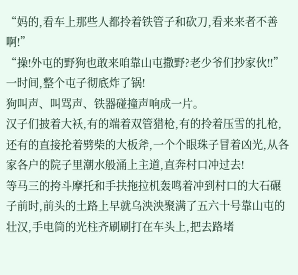“妈的,看车上那些人都拎着铁管子和砍刀,看来来者不善啊!”
“操!外屯的野狗也敢来咱靠山屯撒野?老少爷们抄家伙!!”
一时间,整个屯子彻底炸了锅!
狗叫声、叫骂声、铁器碰撞声响成一片。
汉子们披着大袄,有的端着双管猎枪,有的拎着压雪的扎枪,还有的直接抡着劈柴的大板斧,一个个眼珠子冒着凶光,从各家各户的院子里潮水般涌上主道,直奔村口冲过去!
等马三的挎斗摩托和手扶拖拉机轰鸣着冲到村口的大石碾子前时,前头的土路上早就乌泱泱聚满了五六十号靠山屯的壮汉,手电筒的光柱齐刷刷打在车头上,把去路堵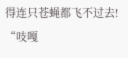得连只苍蝇都飞不过去!
“吱嘎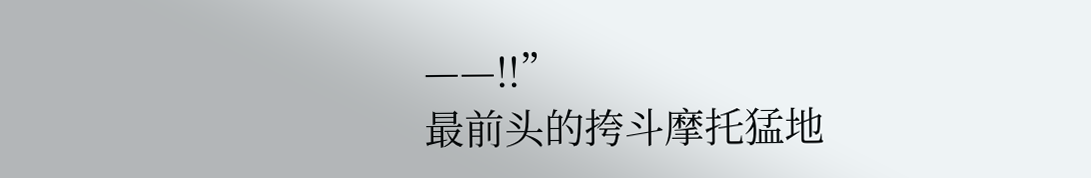——!!”
最前头的挎斗摩托猛地